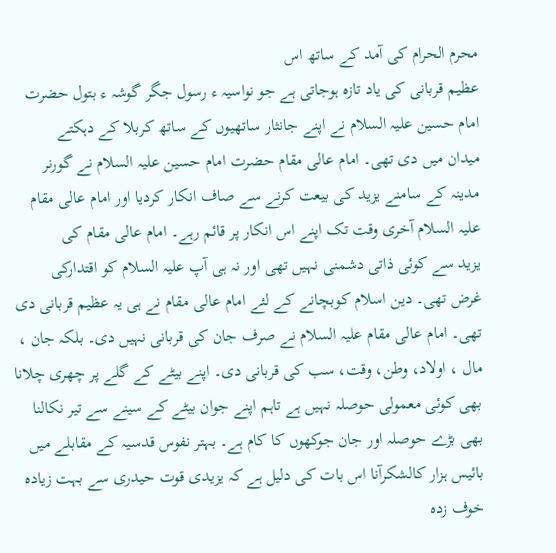محرم الحرام کی آمد کے ساتھ اس
عظیم قربانی کی یاد تازہ ہوجاتی ہے جو نواسیہ ء رسول جگر گوشہ ء بتول حضرت
امام حسین علیہ السلام نے اپنے جانثار ساتھیوں کے ساتھ کربلا کے دہکتے
میدان میں دی تھی۔ امام عالی مقام حضرت امام حسین علیہ السلام نے گورنر
مدینہ کے سامنے یزید کی بیعت کرنے سے صاف انکار کردیا اور امام عالی مقام
علیہ السلام آخری وقت تک اپنے اس انکار پر قائم رہے۔ امام عالی مقام کی
یزید سے کوئی ذاتی دشمنی نہیں تھی اور نہ ہی آپ علیہ السلام کو اقتدارکی
غرض تھی۔ دین اسلام کوبچانے کے لئے امام عالی مقام نے ہی یہ عظیم قربانی دی
تھی۔ امام عالی مقام علیہ السلام نے صرف جان کی قربانی نہیں دی۔ بلکہ جان ،
مال ، اولاد، وطن، وقت، سب کی قربانی دی۔ اپنے بیٹے کے گلے پر چھری چلانا
بھی کوئی معمولی حوصلہ نہیں ہے تاہم اپنے جوان بیٹے کے سینے سے تیر نکالنا
بھی بڑے حوصلہ اور جان جوکھوں کا کام ہے۔ بہتر نفوس قدسیہ کے مقابلے میں
بائیس ہزار کالشکرآنا اس بات کی دلیل ہے کہ یزیدی قوت حیدری سے بہت زیادہ
خوف زدہ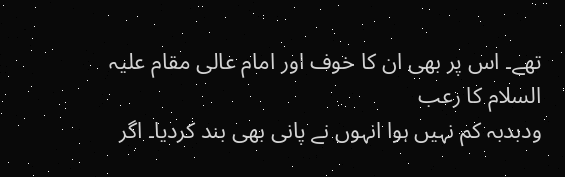تھے۔ اس پر بھی ان کا خوف اور امام عالی مقام علیہ السلام کا رعب
ودبدبہ کم نہیں ہوا انہوں نے پانی بھی بند کردیا۔ اگر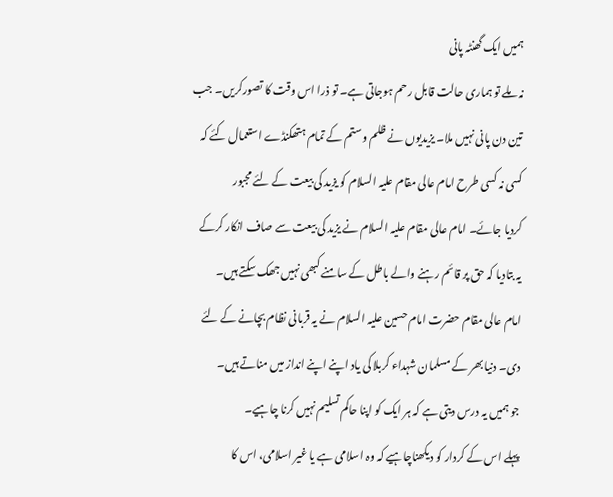ہمیں ایک گھنٹہ پانی
نہ ملے تو ہماری حالت قابل رحم ہوجاتی ہے۔ تو ذرا اس وقت کا تصورکریں۔ جب
تین دن پانی نہیں ملا۔ یزیدیوں نے ظلم وستم کے تمام ہتھکنڈے استعمال کئے کہ
کسی نہ کسی طرح امام عالی مقام علیہ السلام کو یزید کی بیعت کے لئے مجبور
کردیا جائے۔ امام عالی مقام علیہ السلام نے یزید کی بیعت سے صاف انکار کرکے
یہ بتادیا کہ حق پر قائم رہنے والے باطل کے سامنے کبھی نہیں جھک سکتے ہیں۔
امام عالی مقام حضرت امام حسین علیہ السلام نے یہ قربانی نظام بچانے کے لئے
دی۔ دنیا بھر کے مسلمان شہداء کربلا کی یاد اپنے اپنے انداز میں مناتے ہیں۔
جو ہمیں یہ درس دیتی ہے کہ ہر ایک کو اپنا حاکم تسلیم نہیں کرنا چاہیے۔
پہلے اس کے کردار کو دیکھناچاہیے کہ وہ اسلامی ہے یا غیر اسلامی، اس کا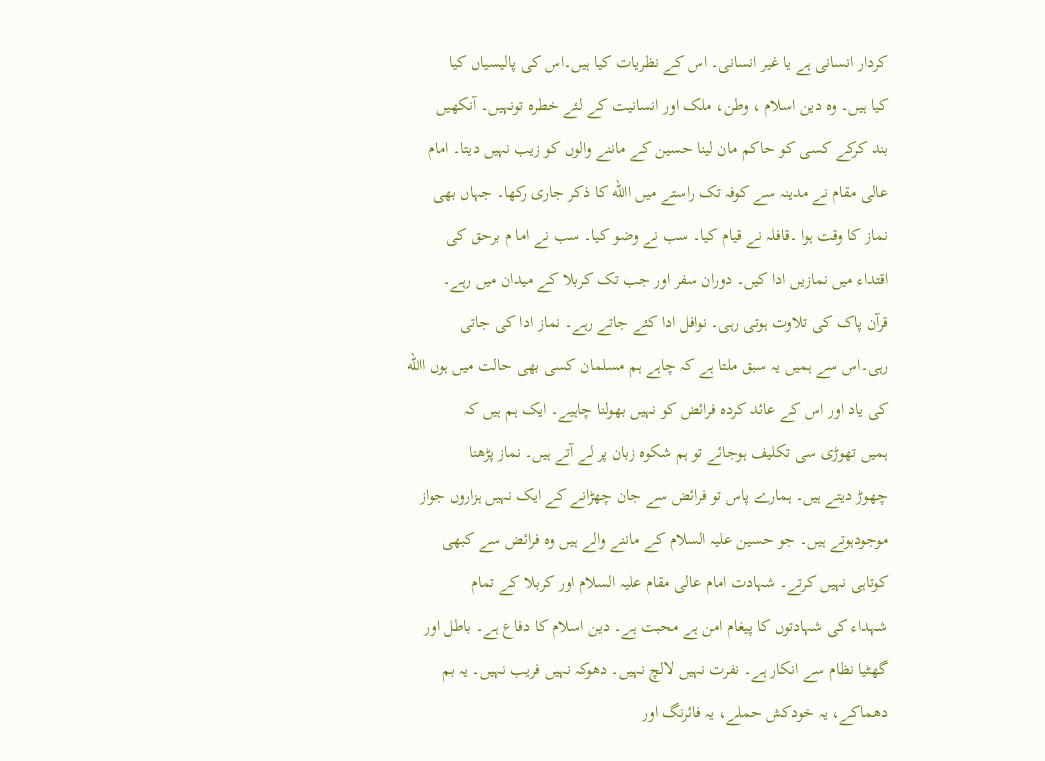کردار انسانی ہے یا غیر انسانی۔ اس کے نظریات کیا ہیں۔اس کی پالیسیاں کیا
کیا ہیں۔ وہ دین اسلام ، وطن، ملک اور انسانیت کے لئے خطرہ تونہیں۔ آنکھیں
بند کرکے کسی کو حاکم مان لینا حسین کے ماننے والوں کو زیب نہیں دیتا۔ امام
عالی مقام نے مدینہ سے کوفہ تک راستے میں االله کا ذکر جاری رکھا۔ جہاں بھی
نماز کا وقت ہوا ۔قافلہ نے قیام کیا۔ سب نے وضو کیا۔ سب نے اما م برحق کی
اقتداء میں نمازیں ادا کیں۔ دوران سفر اور جب تک کربلا کے میدان میں رہے۔
قرآن پاک کی تلاوت ہوتی رہی۔ نوافل ادا کئے جاتے رہے۔ نماز ادا کی جاتی
رہی۔اس سے ہمیں یہ سبق ملتا ہے کہ چاہے ہم مسلمان کسی بھی حالت میں ہوں االله
کی یاد اور اس کے عائد کردہ فرائض کو نہیں بھولنا چاہیے۔ ایک ہم ہیں کہ
ہمیں تھوڑی سی تکلیف ہوجائے تو ہم شکوہ زبان پر لے آتے ہیں۔ نماز پڑھنا
چھوڑ دیتے ہیں۔ ہمارے پاس تو فرائض سے جان چھڑانے کے ایک نہیں ہزاروں جواز
موجودہوتے ہیں۔ جو حسین علیہ السلام کے ماننے والے ہیں وہ فرائض سے کبھی
کوتاہی نہیں کرتے۔ شہادت امام عالی مقام علیہ السلام اور کربلا کے تمام
شہداء کی شہادتوں کا پیغام امن ہے محبت ہے۔ دین اسلام کا دفاع ہے۔ باطل اور
گھٹیا نظام سے انکار ہے۔ نفرت نہیں لالچ نہیں۔ دھوکہ نہیں فریب نہیں۔ یہ بم
دھماکے، یہ خودکش حملے، یہ فائرنگ اور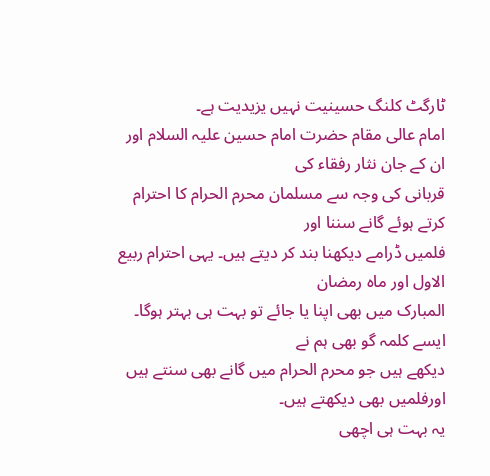ٹارگٹ کلنگ حسینیت نہیں یزیدیت ہے۔
امام عالی مقام حضرت امام حسین علیہ السلام اور ان کے جان نثار رفقاء کی
قربانی کی وجہ سے مسلمان محرم الحرام کا احترام کرتے ہوئے گانے سننا اور
فلمیں ڈرامے دیکھنا بند کر دیتے ہیں۔ یہی احترام ربیع الاول اور ماہ رمضان
المبارک میں بھی اپنا یا جائے تو بہت ہی بہتر ہوگا۔ ایسے کلمہ گو بھی ہم نے
دیکھے ہیں جو محرم الحرام میں گانے بھی سنتے ہیں اورفلمیں بھی دیکھتے ہیں۔
یہ بہت ہی اچھی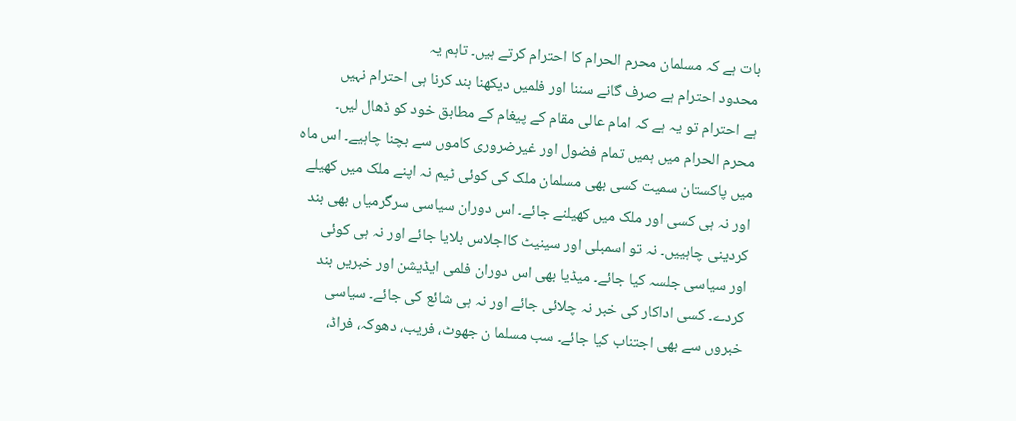بات ہے کہ مسلمان محرم الحرام کا احترام کرتے ہیں۔ تاہم یہ
محدود احترام ہے صرف گانے سننا اور فلمیں دیکھنا بند کرنا ہی احترام نہیں
ہے احترام تو یہ ہے کہ امام عالی مقام کے پیغام کے مطابق خود کو ڈھال لیں۔
محرم الحرام میں ہمیں تمام فضول اور غیرضروری کاموں سے بچنا چاہیے۔ اس ماہ
میں پاکستان سمیت کسی بھی مسلمان ملک کی کوئی ٹیم نہ اپنے ملک میں کھیلے
اور نہ ہی کسی اور ملک میں کھیلنے جائے۔ اس دوران سیاسی سرگرمیاں بھی بند
کردینی چاہییں۔ نہ تو اسمبلی اور سینیٹ کااجلاس بلایا جائے اور نہ ہی کوئی
اور سیاسی جلسہ کیا جائے۔ میڈیا بھی اس دوران فلمی ایڈیشن اور خبریں بند
کردے۔ کسی اداکار کی خبر نہ چلائی جائے اور نہ ہی شائع کی جائے۔ سیاسی
خبروں سے بھی اجتناب کیا جائے۔ سب مسلما ن جھوٹ، فریب، دھوکہ، فراڈ،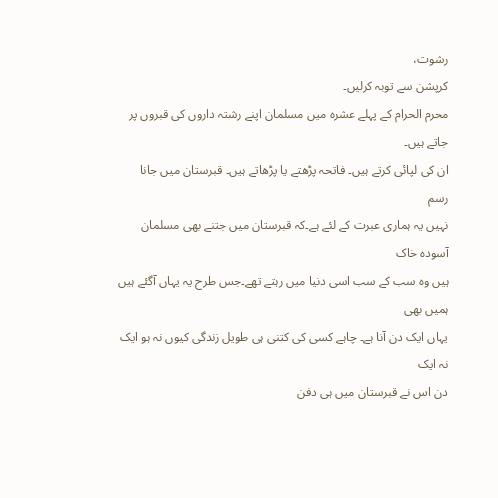رشوت،
کرپشن سے توبہ کرلیں۔
محرم الحرام کے پہلے عشرہ میں مسلمان اپنے رشتہ داروں کی قبروں پر جاتے ہیں۔
ان کی لپائی کرتے ہیں۔ فاتحہ پڑھتے یا پڑھاتے ہیں۔ قبرستان میں جانا رسم
نہیں یہ ہماری عبرت کے لئے ہے۔کہ قبرستان میں جتنے بھی مسلمان آسودہ خاک
ہیں وہ سب کے سب اسی دنیا میں رہتے تھے۔جس طرح یہ یہاں آگئے ہیں ہمیں بھی
یہاں ایک دن آنا ہے۔ چاہے کسی کی کتنی ہی طویل زندگی کیوں نہ ہو ایک نہ ایک
دن اس نے قبرستان میں ہی دفن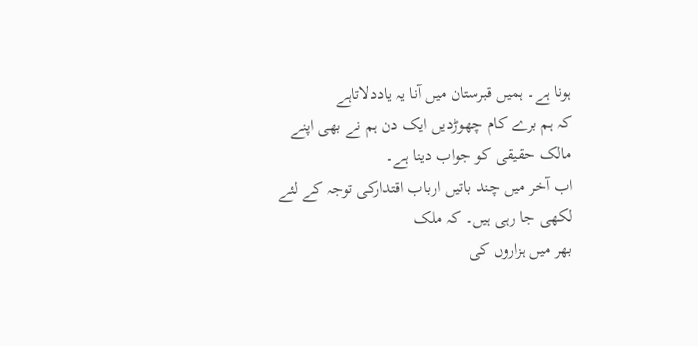ہونا ہے۔ ہمیں قبرستان میں آنا یہ یاددلاتاہے
کہ ہم برے کام چھوڑدیں ایک دن ہم نے بھی اپنے مالک حقیقی کو جواب دینا ہے۔
اب آخر میں چند باتیں ارباب اقتدارکی توجہ کے لئے لکھی جا رہی ہیں۔ کہ ملک
بھر میں ہزاروں کی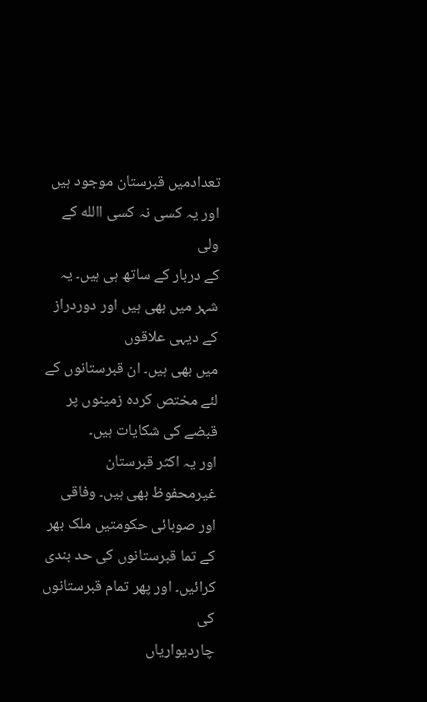تعدادمیں قبرستان موجود ہیں اور یہ کسی نہ کسی االله کے ولی
کے دربار کے ساتھ ہی ہیں۔ یہ شہر میں بھی ہیں اور دوردراز کے دیہی علاقوں
میں بھی ہیں۔ ان قبرستانوں کے لئے مختص کردہ زمینوں پر قبضے کی شکایات ہیں۔
اور یہ اکثر قبرستان غیرمحفوظ بھی ہیں۔ وفاقی اور صوبائی حکومتیں ملک بھر
کے تما قبرستانوں کی حد بندی کرائیں۔ اور پھر تمام قبرستانوں کی
چاردیواریاں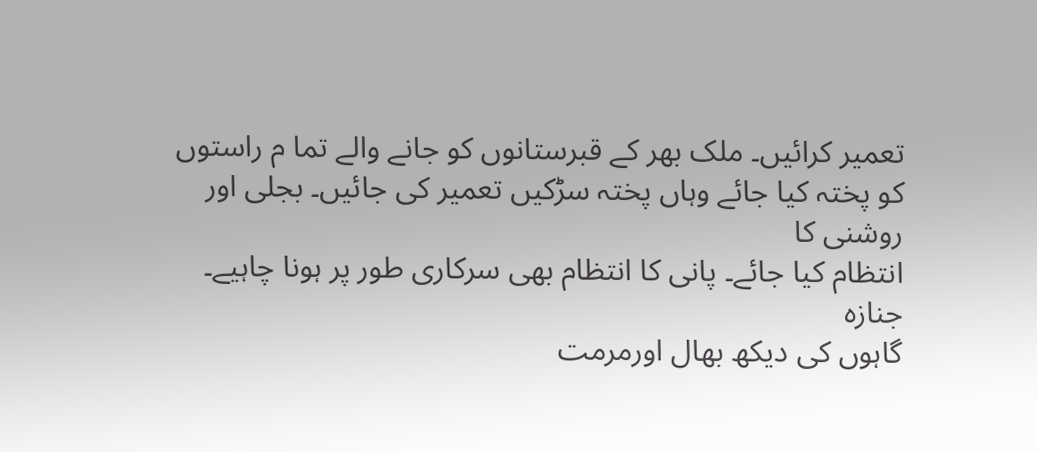تعمیر کرائیں۔ ملک بھر کے قبرستانوں کو جانے والے تما م راستوں
کو پختہ کیا جائے وہاں پختہ سڑکیں تعمیر کی جائیں۔ بجلی اور روشنی کا
انتظام کیا جائے۔ پانی کا انتظام بھی سرکاری طور پر ہونا چاہیے۔ جنازہ
گاہوں کی دیکھ بھال اورمرمت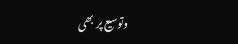وتوسیع پر بھی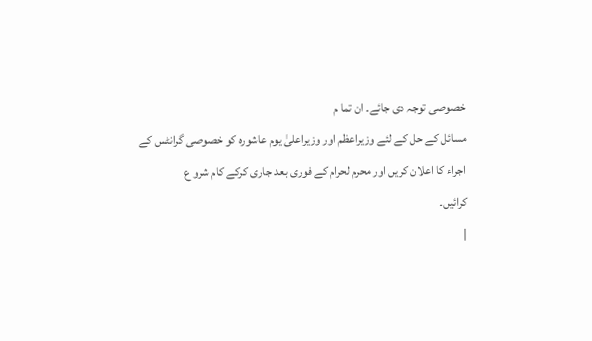خصوصی توجہ دی جائے۔ ان تما م
مسائل کے حل کے لئے وزیراعظم اور وزیراعلیٰ یوم عاشورہ کو خصوصی گرانٹس کے
اجراء کا اعلان کریں اور محرم لحرام کے فوری بعد جاری کرکے کام شرو ع
کرائیں۔
|